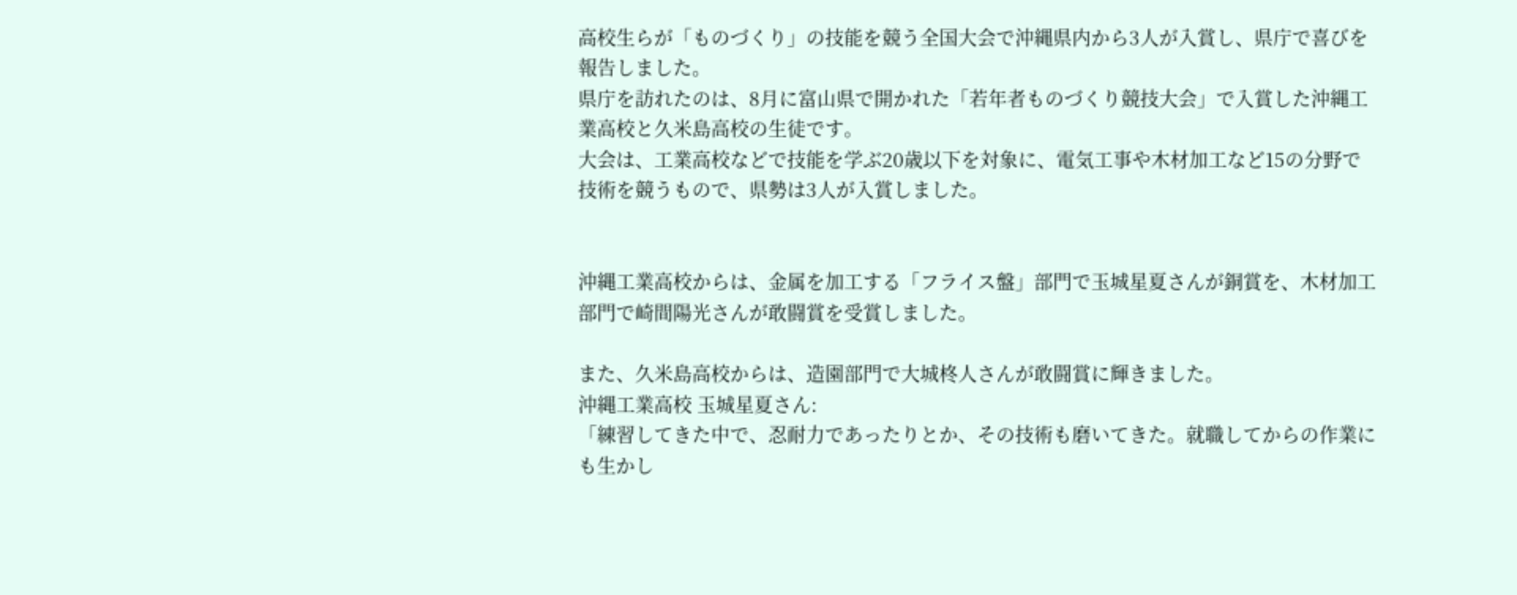高校生らが「ものづくり」の技能を競う全国大会で沖縄県内から3人が入賞し、県庁で喜びを報告しました。
県庁を訪れたのは、8月に富山県で開かれた「若年者ものづくり競技大会」で入賞した沖縄工業高校と久米島高校の生徒です。
大会は、工業高校などで技能を学ぶ20歳以下を対象に、電気工事や木材加工など15の分野で技術を競うもので、県勢は3人が入賞しました。


沖縄工業高校からは、金属を加工する「フライス盤」部門で玉城星夏さんが銅賞を、木材加工部門で崎間陽光さんが敢闘賞を受賞しました。

また、久米島高校からは、造園部門で大城柊人さんが敢闘賞に輝きました。
沖縄工業高校 玉城星夏さん:
「練習してきた中で、忍耐力であったりとか、その技術も磨いてきた。就職してからの作業にも生かし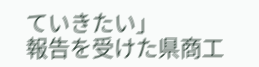ていきたい」
報告を受けた県商工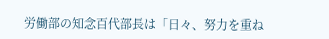労働部の知念百代部長は「日々、努力を重ね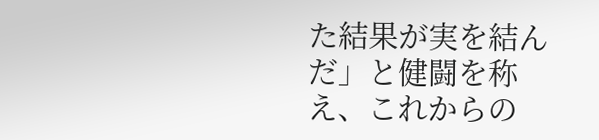た結果が実を結んだ」と健闘を称え、これからの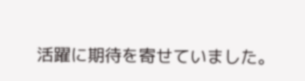活躍に期待を寄せていました。